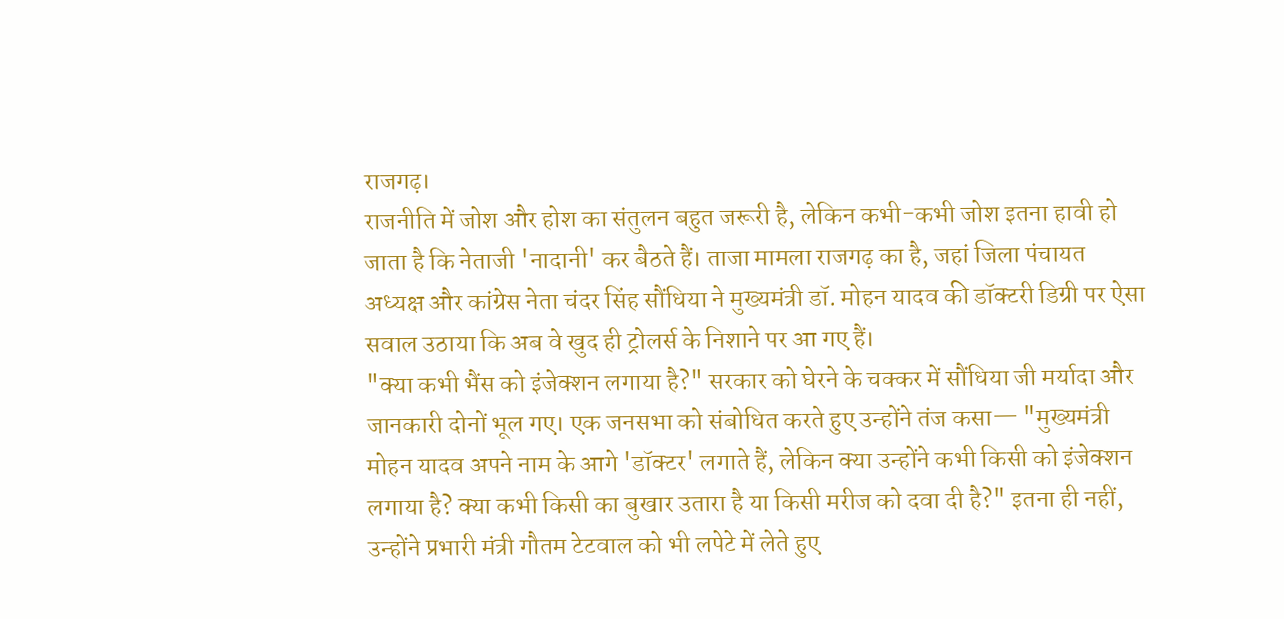राजगढ़।
राजनीति में जोश और होश का संतुलन बहुत जरूरी है, लेकिन कभी-कभी जोश इतना हावी हो जाता है कि नेताजी 'नादानी' कर बैठते हैं। ताजा मामला राजगढ़ का है, जहां जिला पंचायत अध्यक्ष और कांग्रेस नेता चंदर सिंह सौंधिया ने मुख्यमंत्री डॉ. मोहन यादव की डॉक्टरी डिग्री पर ऐसा सवाल उठाया कि अब वे खुद ही ट्रोलर्स के निशाने पर आ गए हैं।
"क्या कभी भैंस को इंजेक्शन लगाया है?" सरकार को घेरने के चक्कर में सौंधिया जी मर्यादा और जानकारी दोनों भूल गए। एक जनसभा को संबोधित करते हुए उन्होंने तंज कसा— "मुख्यमंत्री मोहन यादव अपने नाम के आगे 'डॉक्टर' लगाते हैं, लेकिन क्या उन्होंने कभी किसी को इंजेक्शन लगाया है? क्या कभी किसी का बुखार उतारा है या किसी मरीज को दवा दी है?" इतना ही नहीं, उन्होंने प्रभारी मंत्री गौतम टेटवाल को भी लपेटे में लेते हुए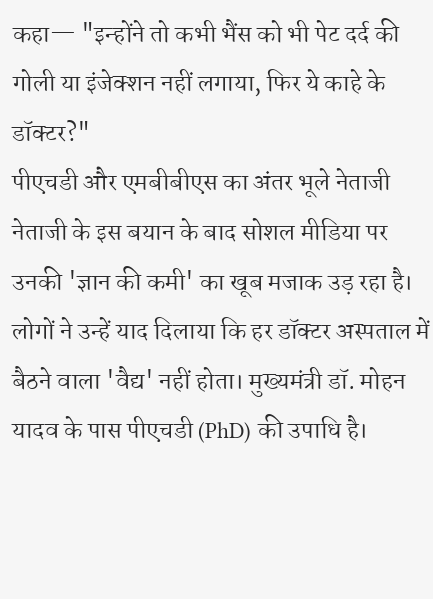कहा— "इन्होंने तो कभी भैंस को भी पेट दर्द की गोली या इंजेक्शन नहीं लगाया, फिर ये काहे के डॉक्टर?"
पीएचडी और एमबीबीएस का अंतर भूले नेताजी
नेताजी के इस बयान के बाद सोशल मीडिया पर उनकी 'ज्ञान की कमी' का खूब मजाक उड़ रहा है। लोगों ने उन्हें याद दिलाया कि हर डॉक्टर अस्पताल में बैठने वाला 'वैद्य' नहीं होता। मुख्यमंत्री डॉ. मोहन यादव के पास पीएचडी (PhD) की उपाधि है।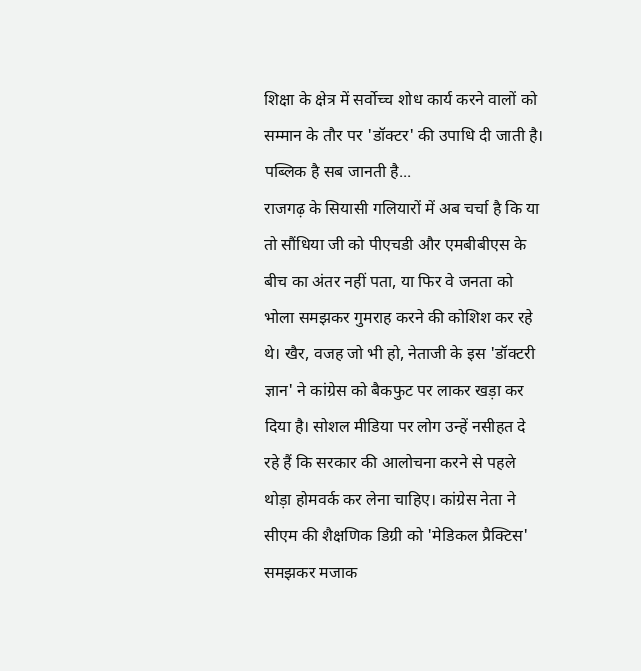शिक्षा के क्षेत्र में सर्वोच्च शोध कार्य करने वालों को सम्मान के तौर पर 'डॉक्टर' की उपाधि दी जाती है।
पब्लिक है सब जानती है...
राजगढ़ के सियासी गलियारों में अब चर्चा है कि या तो सौंधिया जी को पीएचडी और एमबीबीएस के बीच का अंतर नहीं पता, या फिर वे जनता को भोला समझकर गुमराह करने की कोशिश कर रहे थे। खैर, वजह जो भी हो, नेताजी के इस 'डॉक्टरी ज्ञान' ने कांग्रेस को बैकफुट पर लाकर खड़ा कर दिया है। सोशल मीडिया पर लोग उन्हें नसीहत दे रहे हैं कि सरकार की आलोचना करने से पहले थोड़ा होमवर्क कर लेना चाहिए। कांग्रेस नेता ने सीएम की शैक्षणिक डिग्री को 'मेडिकल प्रैक्टिस' समझकर मजाक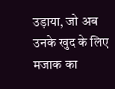उड़ाया, जो अब उनके खुद के लिए मजाक का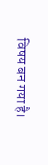विषय बन गया है।